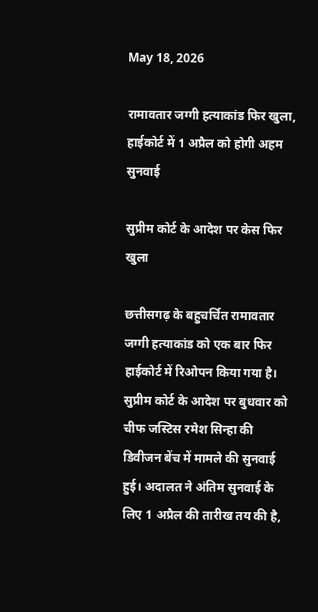May 18, 2026

रामावतार जग्गी हत्याकांड फिर खुला, हाईकोर्ट में 1 अप्रैल को होगी अहम सुनवाई

सुप्रीम कोर्ट के आदेश पर केस फिर खुला

छत्तीसगढ़ के बहुचर्चित रामावतार जग्गी हत्याकांड को एक बार फिर हाईकोर्ट में रिओपन किया गया है। सुप्रीम कोर्ट के आदेश पर बुधवार को चीफ जस्टिस रमेश सिन्हा की डिवीजन बेंच में मामले की सुनवाई हुई। अदालत ने अंतिम सुनवाई के लिए 1 अप्रैल की तारीख तय की है,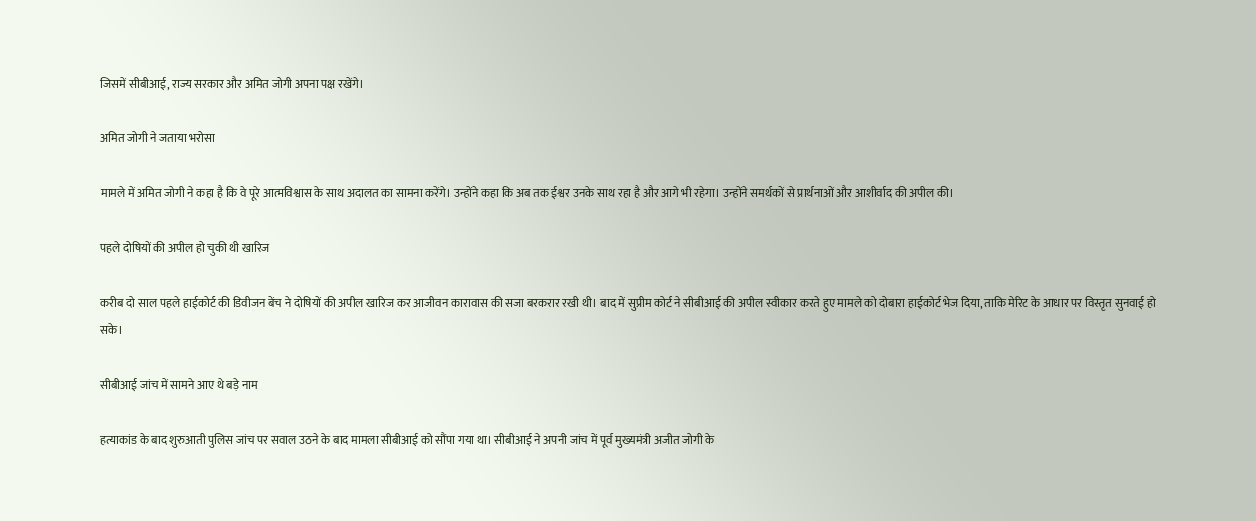जिसमें सीबीआई, राज्य सरकार और अमित जोगी अपना पक्ष रखेंगे।

अमित जोगी ने जताया भरोसा

मामले में अमित जोगी ने कहा है कि वे पूरे आत्मविश्वास के साथ अदालत का सामना करेंगे। उन्होंने कहा कि अब तक ईश्वर उनके साथ रहा है और आगे भी रहेगा। उन्होंने समर्थकों से प्रार्थनाओं और आशीर्वाद की अपील की।

पहले दोषियों की अपील हो चुकी थी खारिज

करीब दो साल पहले हाईकोर्ट की डिवीजन बेंच ने दोषियों की अपील खारिज कर आजीवन कारावास की सजा बरकरार रखी थी। बाद में सुप्रीम कोर्ट ने सीबीआई की अपील स्वीकार करते हुए मामले को दोबारा हाईकोर्ट भेज दिया, ताकि मेरिट के आधार पर विस्तृत सुनवाई हो सके।

सीबीआई जांच में सामने आए थे बड़े नाम

हत्याकांड के बाद शुरुआती पुलिस जांच पर सवाल उठने के बाद मामला सीबीआई को सौंपा गया था। सीबीआई ने अपनी जांच में पूर्व मुख्यमंत्री अजीत जोगी के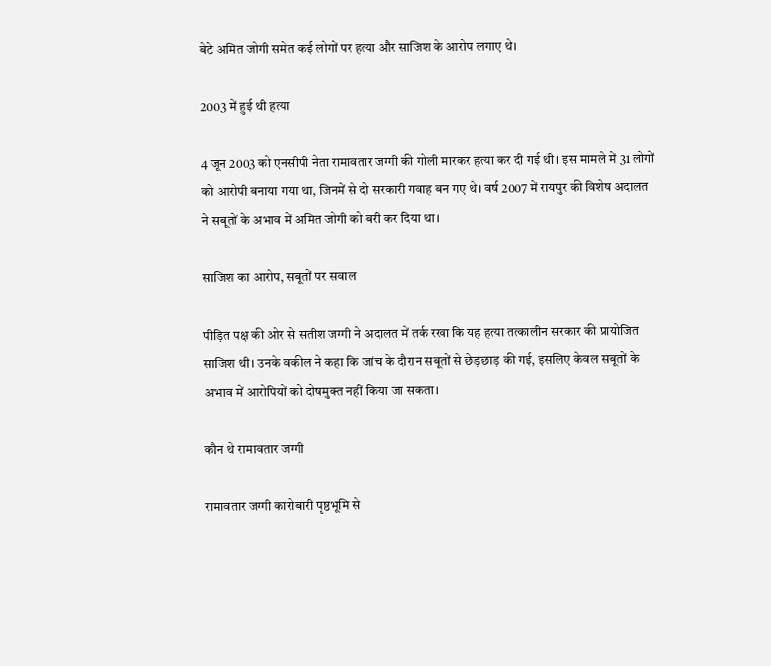बेटे अमित जोगी समेत कई लोगों पर हत्या और साजिश के आरोप लगाए थे।

2003 में हुई थी हत्या

4 जून 2003 को एनसीपी नेता रामावतार जग्गी की गोली मारकर हत्या कर दी गई थी। इस मामले में 31 लोगों को आरोपी बनाया गया था, जिनमें से दो सरकारी गवाह बन गए थे। वर्ष 2007 में रायपुर की विशेष अदालत ने सबूतों के अभाव में अमित जोगी को बरी कर दिया था।

साजिश का आरोप, सबूतों पर सवाल

पीड़ित पक्ष की ओर से सतीश जग्गी ने अदालत में तर्क रखा कि यह हत्या तत्कालीन सरकार की प्रायोजित साजिश थी। उनके वकील ने कहा कि जांच के दौरान सबूतों से छेड़छाड़ की गई, इसलिए केवल सबूतों के अभाव में आरोपियों को दोषमुक्त नहीं किया जा सकता।

कौन थे रामावतार जग्गी

रामावतार जग्गी कारोबारी पृष्ठभूमि से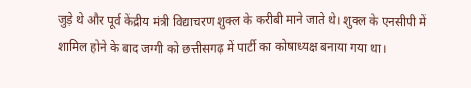जुड़े थे और पूर्व केंद्रीय मंत्री विद्याचरण शुक्ल के करीबी माने जाते थे। शुक्ल के एनसीपी में शामिल होने के बाद जग्गी को छत्तीसगढ़ में पार्टी का कोषाध्यक्ष बनाया गया था।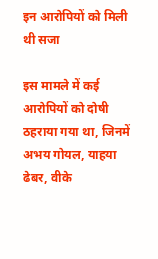इन आरोपियों को मिली थी सजा

इस मामले में कई आरोपियों को दोषी ठहराया गया था, जिनमें अभय गोयल, याहया ढेबर, वीके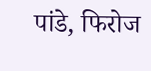पांडे, फिरोज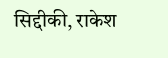सिद्दीकी, राकेश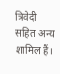त्रिवेदी सहित अन्य शामिल हैं।